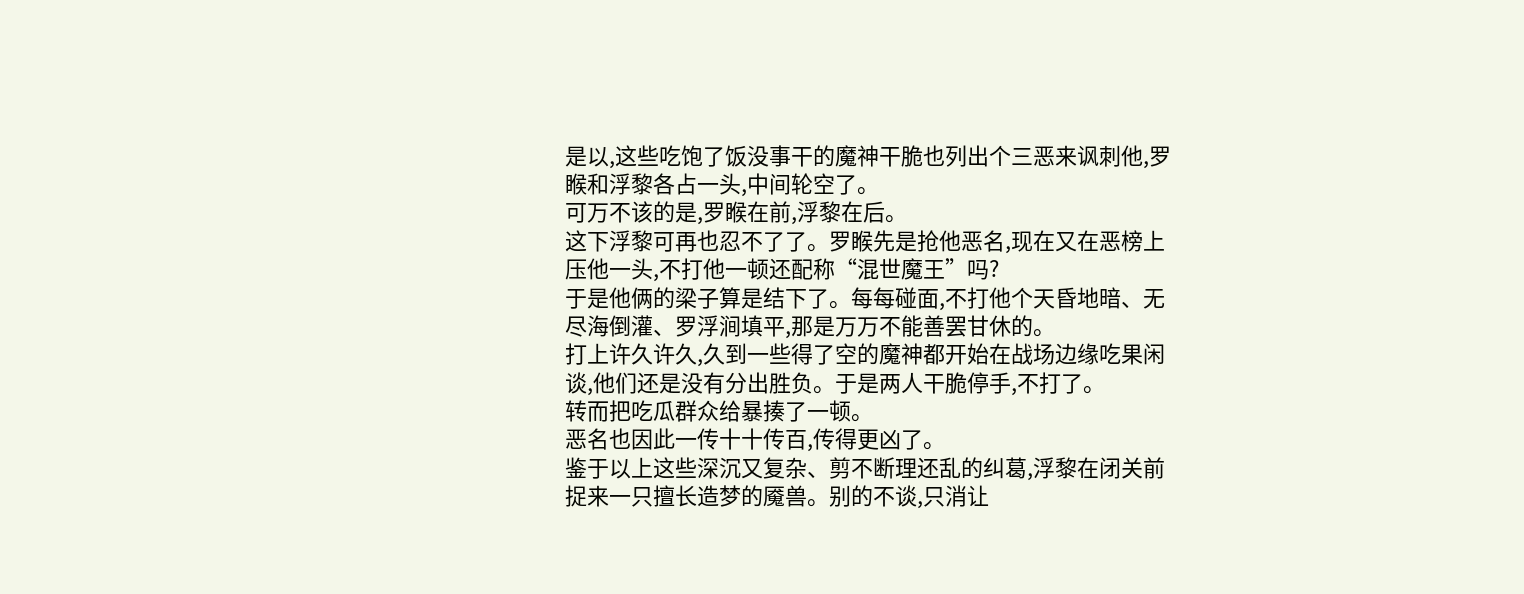是以,这些吃饱了饭没事干的魔神干脆也列出个三恶来讽刺他,罗睺和浮黎各占一头,中间轮空了。
可万不该的是,罗睺在前,浮黎在后。
这下浮黎可再也忍不了了。罗睺先是抢他恶名,现在又在恶榜上压他一头,不打他一顿还配称“混世魔王”吗?
于是他俩的梁子算是结下了。每每碰面,不打他个天昏地暗、无尽海倒灌、罗浮涧填平,那是万万不能善罢甘休的。
打上许久许久,久到一些得了空的魔神都开始在战场边缘吃果闲谈,他们还是没有分出胜负。于是两人干脆停手,不打了。
转而把吃瓜群众给暴揍了一顿。
恶名也因此一传十十传百,传得更凶了。
鉴于以上这些深沉又复杂、剪不断理还乱的纠葛,浮黎在闭关前捉来一只擅长造梦的魇兽。别的不谈,只消让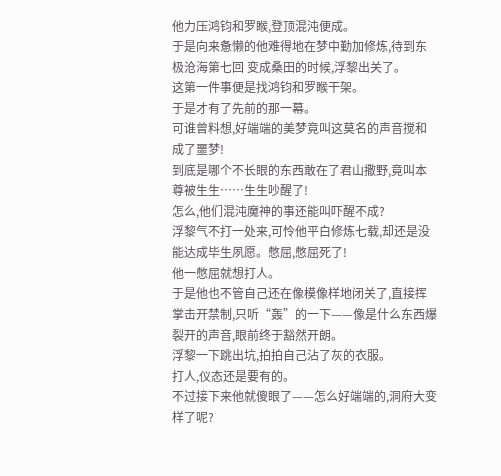他力压鸿钧和罗睺,登顶混沌便成。
于是向来惫懒的他难得地在梦中勤加修炼,待到东极沧海第七回 变成桑田的时候,浮黎出关了。
这第一件事便是找鸿钧和罗睺干架。
于是才有了先前的那一幕。
可谁曾料想,好端端的美梦竟叫这莫名的声音搅和成了噩梦!
到底是哪个不长眼的东西敢在了君山撒野,竟叫本尊被生生……生生吵醒了!
怎么,他们混沌魔神的事还能叫吓醒不成?
浮黎气不打一处来,可怜他平白修炼七载,却还是没能达成毕生夙愿。憋屈,憋屈死了!
他一憋屈就想打人。
于是他也不管自己还在像模像样地闭关了,直接挥掌击开禁制,只听“轰”的一下——像是什么东西爆裂开的声音,眼前终于豁然开朗。
浮黎一下跳出坑,拍拍自己沾了灰的衣服。
打人,仪态还是要有的。
不过接下来他就傻眼了——怎么好端端的,洞府大变样了呢?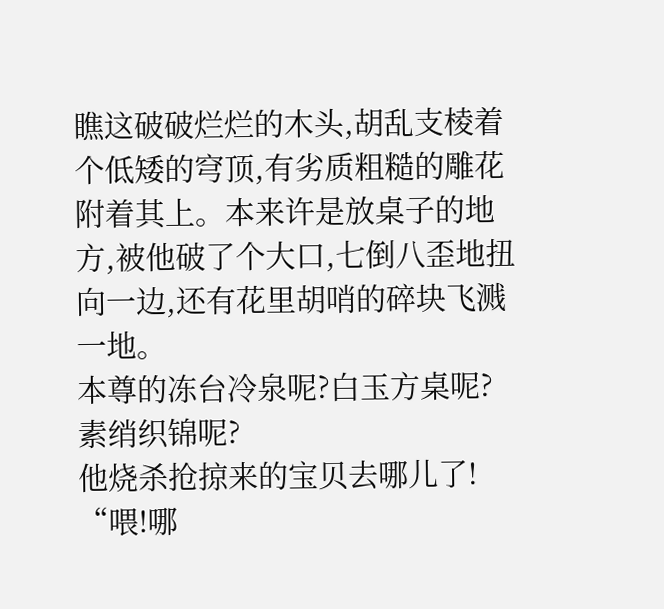瞧这破破烂烂的木头,胡乱支棱着个低矮的穹顶,有劣质粗糙的雕花附着其上。本来许是放桌子的地方,被他破了个大口,七倒八歪地扭向一边,还有花里胡哨的碎块飞溅一地。
本尊的冻台冷泉呢?白玉方桌呢?素绡织锦呢?
他烧杀抢掠来的宝贝去哪儿了!
“喂!哪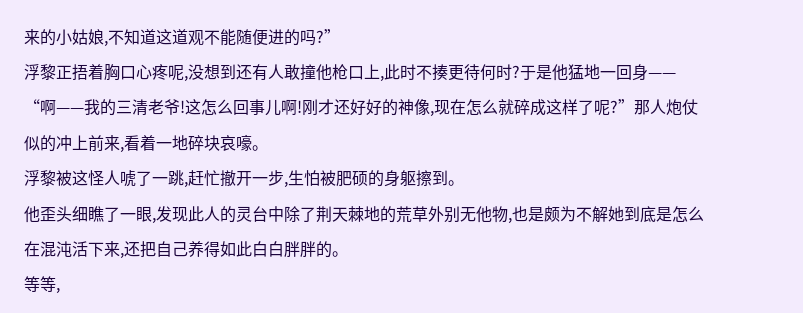来的小姑娘,不知道这道观不能随便进的吗?”
浮黎正捂着胸口心疼呢,没想到还有人敢撞他枪口上,此时不揍更待何时?于是他猛地一回身——
“啊——我的三清老爷!这怎么回事儿啊!刚才还好好的神像,现在怎么就碎成这样了呢?”那人炮仗似的冲上前来,看着一地碎块哀嚎。
浮黎被这怪人唬了一跳,赶忙撤开一步,生怕被肥硕的身躯擦到。
他歪头细瞧了一眼,发现此人的灵台中除了荆天棘地的荒草外别无他物,也是颇为不解她到底是怎么在混沌活下来,还把自己养得如此白白胖胖的。
等等,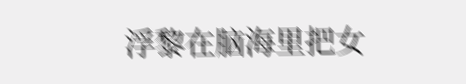浮黎在脑海里把女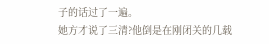子的话过了一遍。
她方才说了三清?他倒是在刚闭关的几载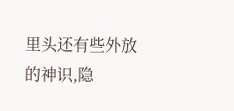里头还有些外放的神识,隐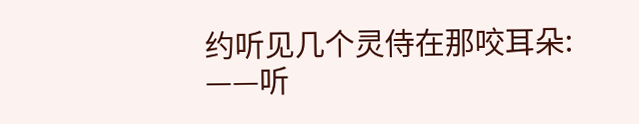约听见几个灵侍在那咬耳朵:
——听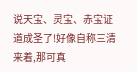说天宝、灵宝、赤宝证道成圣了!好像自称三清来着,那可真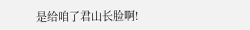是给咱了君山长脸啊!